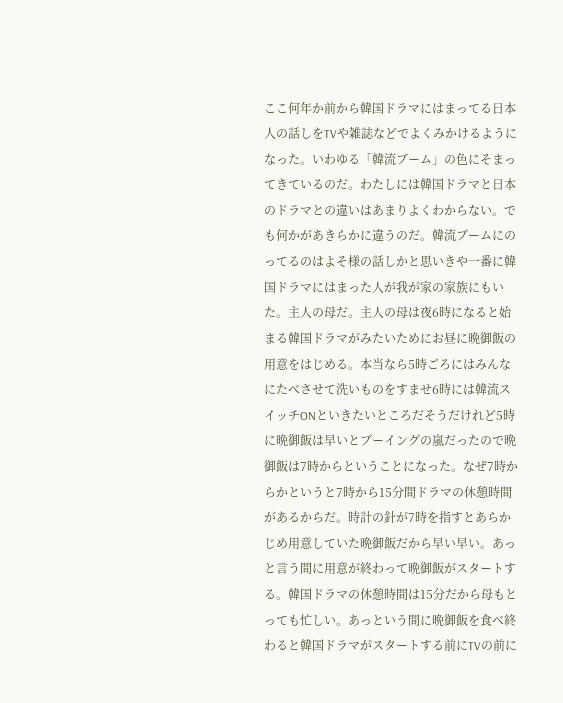ここ何年か前から韓国ドラマにはまってる日本人の話しをTVや雑誌などでよくみかけるようになった。いわゆる「韓流ブーム」の色にそまってきているのだ。わたしには韓国ドラマと日本のドラマとの違いはあまりよくわからない。でも何かがあきらかに違うのだ。韓流ブームにのってるのはよそ様の話しかと思いきや一番に韓国ドラマにはまった人が我が家の家族にもいた。主人の母だ。主人の母は夜6時になると始まる韓国ドラマがみたいためにお昼に晩御飯の用意をはじめる。本当なら5時ごろにはみんなにたべさせて洗いものをすませ6時には韓流スイッチONといきたいところだそうだけれど5時に晩御飯は早いとブーイングの嵐だったので晩御飯は7時からということになった。なぜ7時からかというと7時から15分間ドラマの休憩時間があるからだ。時計の針が7時を指すとあらかじめ用意していた晩御飯だから早い早い。あっと言う間に用意が終わって晩御飯がスタートする。韓国ドラマの休憩時間は15分だから母もとっても忙しい。あっという間に晩御飯を食べ終わると韓国ドラマがスタートする前にTVの前に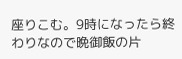座りこむ。9時になったら終わりなので晩御飯の片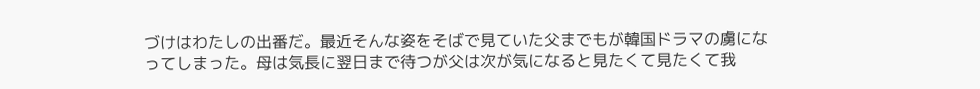づけはわたしの出番だ。最近そんな姿をそばで見ていた父までもが韓国ドラマの虜になってしまった。母は気長に翌日まで待つが父は次が気になると見たくて見たくて我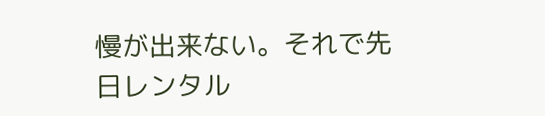慢が出来ない。それで先日レンタル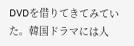DVDを借りてきてみていた。韓国ドラマには人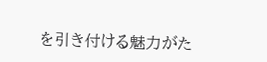を引き付ける魅力がた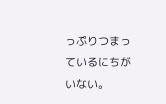っぷりつまっているにちがいない。